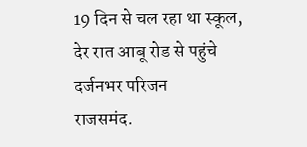19 दिन से चल रहा था स्कूल, देर रात आबू रोड से पहुंचे दर्जनभर परिजन
राजसमंद.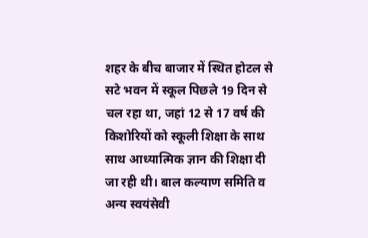शहर के बीच बाजार में स्थित होटल से सटे भवन में स्कूल पिछले 19 दिन से चल रहा था, जहां 12 से 17 वर्ष की किशोरियों को स्कूली शिक्षा के साथ साथ आध्यात्मिक ज्ञान की शिक्षा दी जा रही थी। बाल कल्याण समिति व अन्य स्वयंसेवी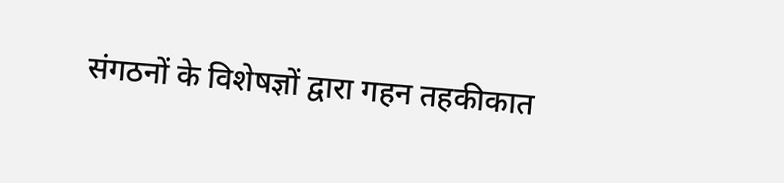संगठनों के विशेषज्ञों द्वारा गहन तहकीकात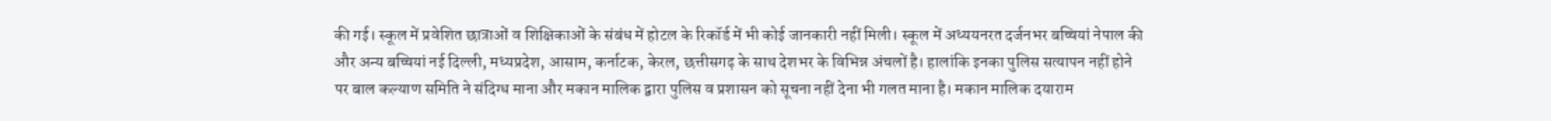की गई। स्कूल में प्रवेशित छात्राओं व शिक्षिकाओं के संबंध में होटल के रिकॉर्ड में भी कोई जानकारी नहीं मिली। स्कूल में अध्ययनरत दर्जनभर बच्चियां नेपाल की और अन्य बच्चियां नई दिल्ली, मध्यप्रदेश, आसाम, कर्नाटक, केरल, छत्तीसगढ़ के साथ देशभर के विभिन्न अंचलों है। हालांकि इनका पुलिस सत्यापन नहीं होने पर बाल कल्याण समिति ने संदिग्ध माना और मकान मालिक द्वारा पुलिस व प्रशासन को सूचना नहीं देना भी गलत माना है। मकान मालिक दयाराम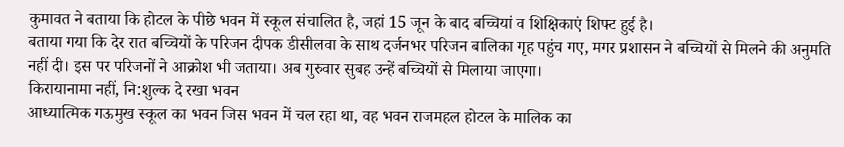कुमावत ने बताया कि होटल के पीछे भवन में स्कूल संचालित है, जहां 15 जून के बाद बच्चियां व शिक्षिकाएं शिफ्ट हुई है।
बताया गया कि देर रात बच्चियों के परिजन दीपक डीसीलवा के साथ दर्जनभर परिजन बालिका गृह पहुंच गए, मगर प्रशासन ने बच्चियों से मिलने की अनुमति नहीं दी। इस पर परिजनों ने आक्रोश भी जताया। अब गुरुवार सुबह उन्हें बच्चियों से मिलाया जाएगा।
किरायानामा नहीं, नि:शुल्क दे रखा भवन
आध्यात्मिक गऊमुख स्कूल का भवन जिस भवन में चल रहा था, वह भवन राजमहल होटल के मालिक का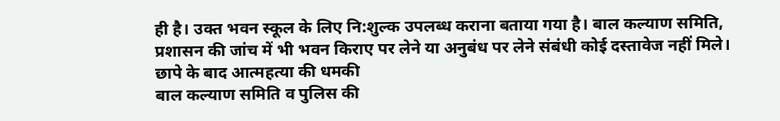ही है। उक्त भवन स्कूल के लिए नि:शुल्क उपलब्ध कराना बताया गया है। बाल कल्याण समिति, प्रशासन की जांच में भी भवन किराए पर लेने या अनुबंध पर लेने संबंधी कोई दस्तावेज नहीं मिले।
छापे के बाद आत्महत्या की धमकी
बाल कल्याण समिति व पुलिस की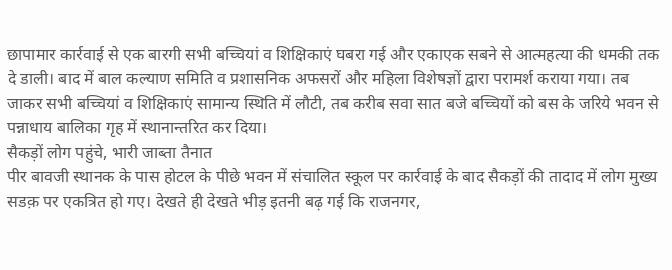छापामार कार्रवाई से एक बारगी सभी बच्चियां व शिक्षिकाएं घबरा गई और एकाएक सबने से आत्महत्या की धमकी तक दे डाली। बाद में बाल कल्याण समिति व प्रशासनिक अफसरों और महिला विशेषज्ञों द्वारा परामर्श कराया गया। तब जाकर सभी बच्चियां व शिक्षिकाएं सामान्य स्थिति में लौटी, तब करीब सवा सात बजे बच्चियों को बस के जरिये भवन से पन्नाधाय बालिका गृह में स्थानान्तरित कर दिया।
सैकड़ों लोग पहुंचे, भारी जाब्ता तैनात
पीर बावजी स्थानक के पास होटल के पीछे भवन में संचालित स्कूल पर कार्रवाई के बाद सैकड़ों की तादाद में लोग मुख्य सडक़ पर एकत्रित हो गए। देखते ही देखते भीड़ इतनी बढ़ गई कि राजनगर,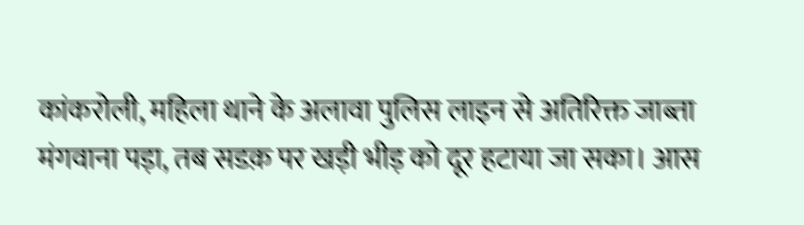कांकरोली, महिला थाने के अलावा पुलिस लाइन से अतिरिक्त जाब्ता मंगवाना पड़ा, तब सडक़ पर खड़ी भीड़ को दूर हटाया जा सका। आस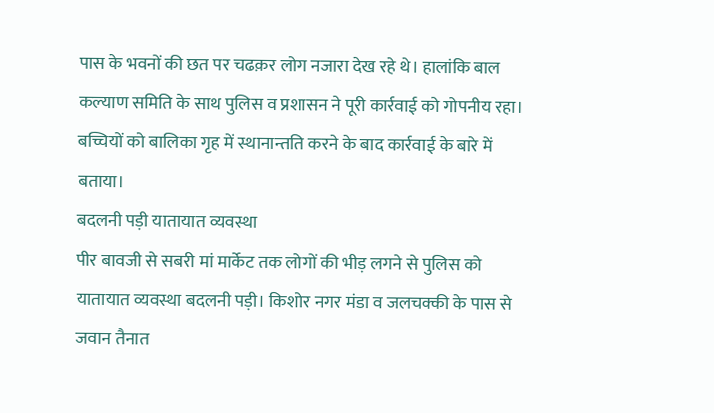पास के भवनों की छत पर चढक़र लोग नजारा देख रहे थे। हालांकि बाल कल्याण समिति के साथ पुलिस व प्रशासन ने पूरी कार्रवाई को गोपनीय रहा। बच्चियों को बालिका गृह में स्थानान्तति करने के बाद कार्रवाई के बारे में बताया।
बदलनी पड़ी यातायात व्यवस्था
पीर बावजी से सबरी मां मार्केट तक लोगों की भीड़ लगने से पुलिस को यातायात व्यवस्था बदलनी पड़ी। किशोर नगर मंडा व जलचक्की के पास से जवान तैनात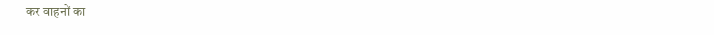कर वाहनों का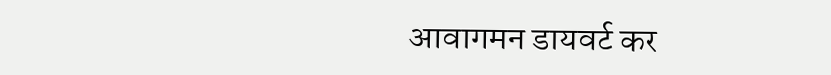आवागमन डायवर्ट कर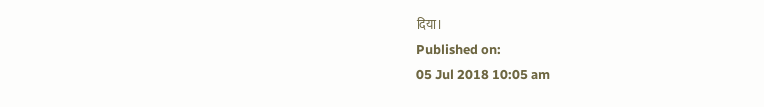दिया।
Published on:
05 Jul 2018 10:05 am